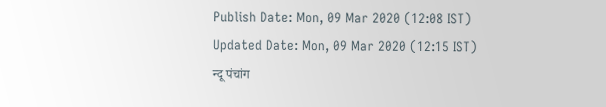Publish Date: Mon, 09 Mar 2020 (12:08 IST)
Updated Date: Mon, 09 Mar 2020 (12:15 IST)
न्दू पंचांग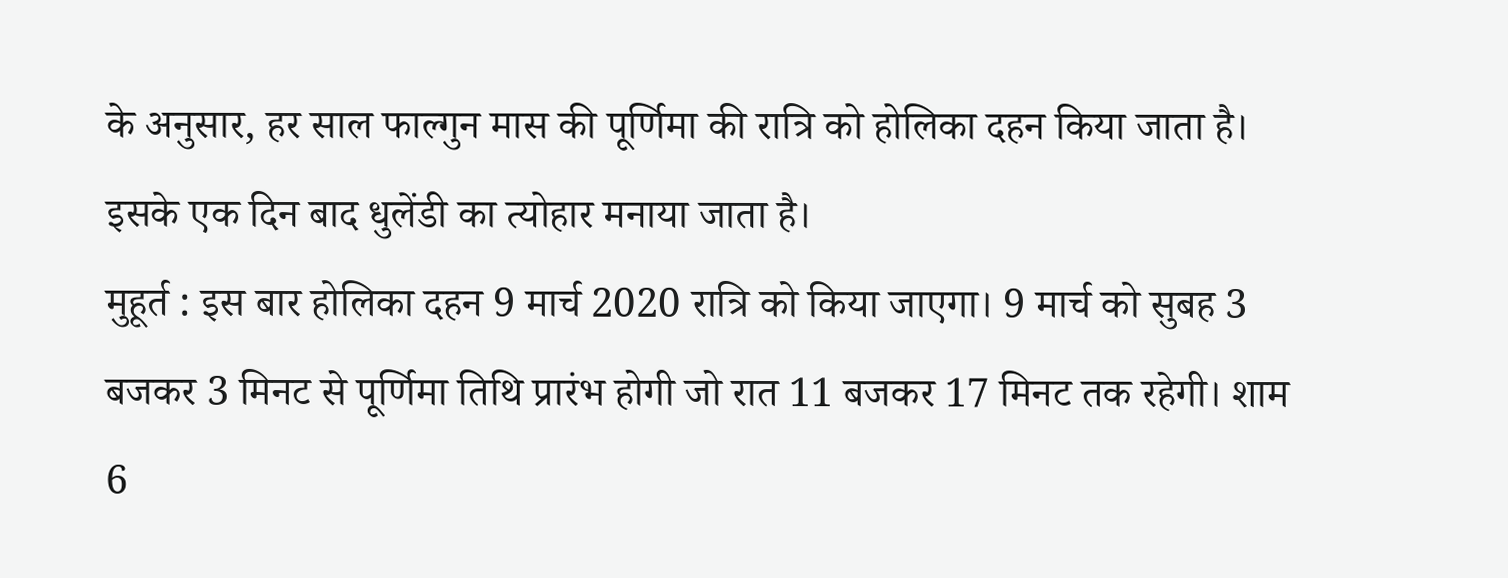के अनुसार, हर साल फाल्गुन मास की पूर्णिमा की रात्रि को होलिका दहन किया जाता है। इसके एक दिन बाद धुलेंडी का त्योहार मनाया जाता है।
मुहूर्त : इस बार होलिका दहन 9 मार्च 2020 रात्रि को किया जाएगा। 9 मार्च को सुबह 3 बजकर 3 मिनट से पूर्णिमा तिथि प्रारंभ होगी जो रात 11 बजकर 17 मिनट तक रहेगी। शाम 6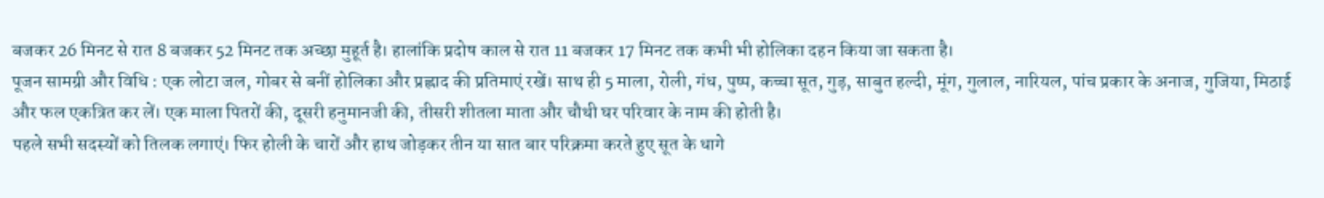बजकर 26 मिनट से रात 8 बजकर 52 मिनट तक अच्छा मुहूर्त है। हालांकि प्रदोष काल से रात 11 बजकर 17 मिनट तक कभी भी होलिका दहन किया जा सकता है।
पूजन सामग्री और विधि : एक लोटा जल, गोबर से बनीं होलिका और प्रह्लाद की प्रतिमाएं रखें। साथ ही 5 माला, रोली, गंध, पुष्प, कच्चा सूत, गुड़, साबुत हल्दी, मूंग, गुलाल, नारियल, पांच प्रकार के अनाज, गुजिया, मिठाई और फल एकत्रित कर लें। एक माला पितरों की, दूसरी हनुमानजी की, तीसरी शीतला माता और चौथी घर परिवार के नाम की होती है।
पहले सभी सदस्यों को तिलक लगाएं। फिर होली के चारों और हाथ जोड़कर तीन या सात बार परिक्रमा करते हुए सूत के धागे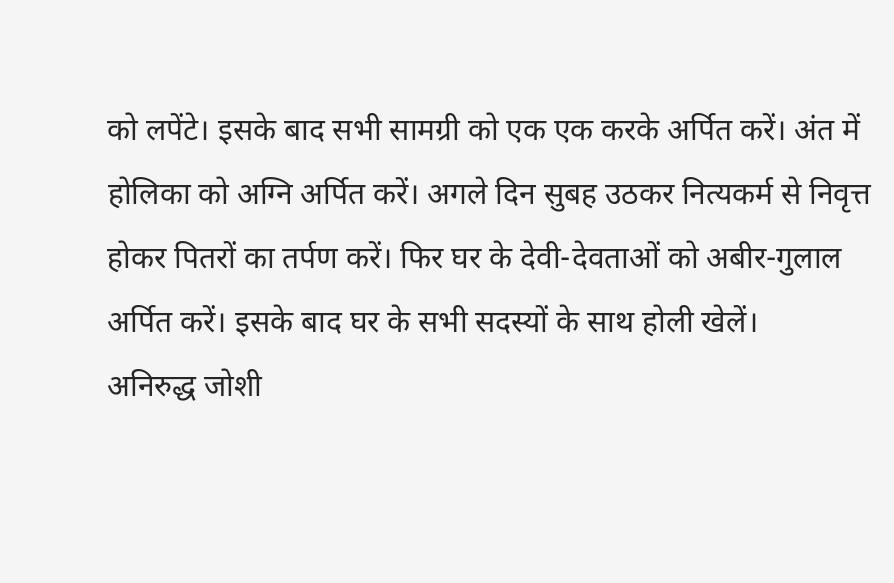को लपेंटे। इसके बाद सभी सामग्री को एक एक करके अर्पित करें। अंत में होलिका को अग्नि अर्पित करें। अगले दिन सुबह उठकर नित्यकर्म से निवृत्त होकर पितरों का तर्पण करें। फिर घर के देवी-देवताओं को अबीर-गुलाल अर्पित करें। इसके बाद घर के सभी सदस्यों के साथ होली खेलें।
अनिरुद्ध जोशी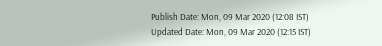Publish Date: Mon, 09 Mar 2020 (12:08 IST)
Updated Date: Mon, 09 Mar 2020 (12:15 IST)